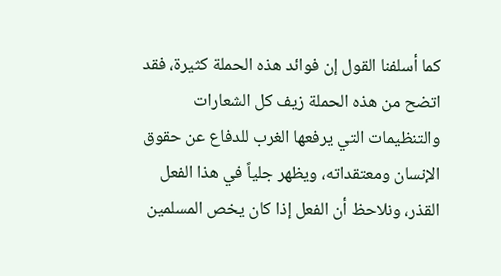كما أسلفنا القول إن فوائد هذه الحملة كثيرة، فقد اتضح من هذه الحملة زيف كل الشعارات والتنظيمات التي يرفعها الغرب للدفاع عن حقوق الإنسان ومعتقداته، ويظهر جلياً في هذا الفعل القذر، ونلاحظ أن الفعل إذا كان يخص المسلمين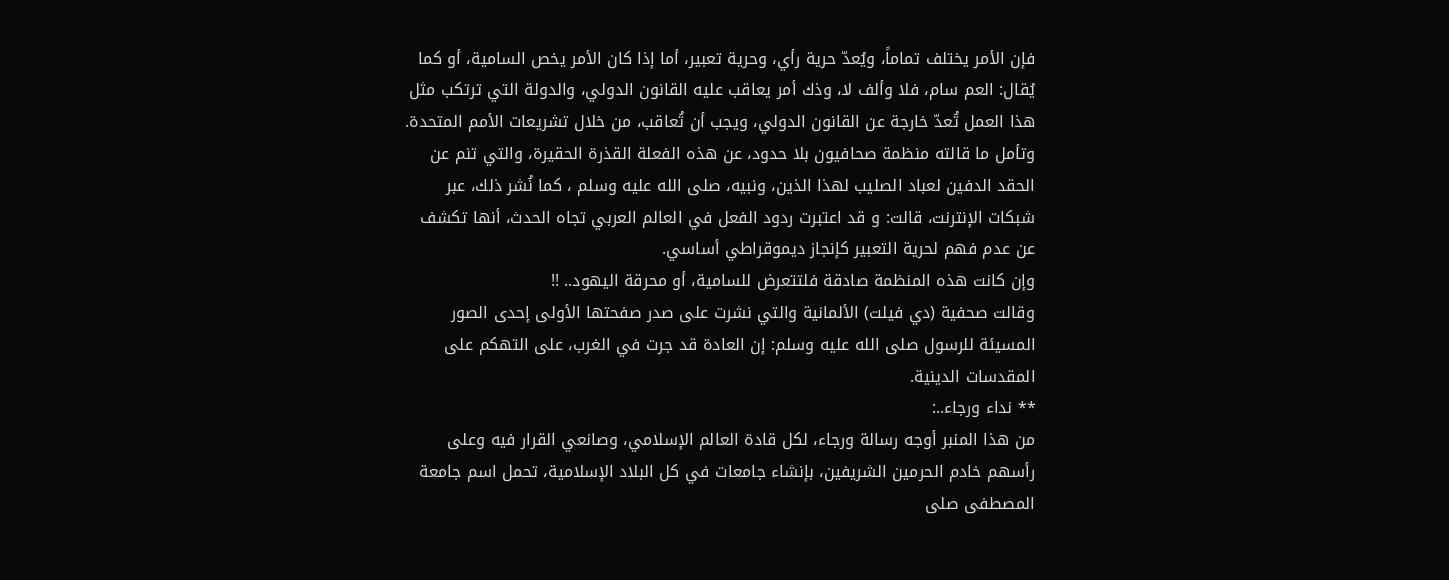فإن الأمر يختلف تماماً، ويُعدّ حرية رأي، وحرية تعبير، أما إذا كان الأمر يخص السامية، أو كما يُقال: العم سام، فلا وألف لا، وذك أمر يعاقب عليه القانون الدولي، والدولة التي ترتكب مثل هذا العمل تُعدّ خارجة عن القانون الدولي، ويجب أن تُعاقب، من خلال تشريعات الأمم المتحدة.
وتأمل ما قالته منظمة صحافيون بلا حدود، عن هذه الفعلة القذرة الحقيرة، والتي تنم عن الحقد الدفين لعباد الصليب لهذا الذين، ونبيه، صلى الله عليه وسلم ، كما نُشر ذلك، عبر شبكات الإنترنت، قالت: و قد اعتبرت ردود الفعل في العالم العربي تجاه الحدث، أنها تكشف عن عدم فهم لحرية التعبير كإنجاز ديموقراطي أساسي.
وإن كانت هذه المنظمة صادقة فلتتعرض للسامية، أو محرقة اليهود.. !!
وقالت صحفية (دي فيلت) الألمانية والتي نشرت على صدر صفحتها الأولى إحدى الصور المسيئة للرسول صلى الله عليه وسلم: إن العادة قد جرت في الغرب، على التهكم على المقدسات الدينية.
** نداء ورجاء..:
من هذا المنبر أوجه رسالة ورجاء، لكل قادة العالم الإسلامي، وصانعي القرار فيه وعلى رأسهم خادم الحرمين الشريفين، بإنشاء جامعات في كل البلاد الإسلامية، تحمل اسم جامعة المصطفى صلى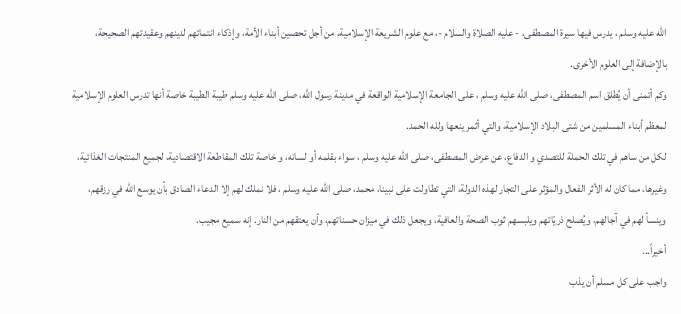الله عليه وسلم ، يدرس فيها سيرة المصطفى، - عليه الصلاة والسلام -، مع علوم الشريعة الإسلامية، من أجل تحصين أبناء الأمة، وإذكاء انتمائهم لدينهم وعقيدتهم الصحيحة، بالإضافة إلى العلوم الأخرى.
وكم أتمنى أن يُطلق اسم المصطفى، صلى الله عليه وسلم ، على الجامعة الإسلامية الواقعة في مدينة رسول الله، صلى الله عليه وسلم طيبة الطيبة خاصة أنها تدرس العلوم الإسلامية لمعظم أبناء المسلمين من شتى البلاد الإسلامية، والتي أثمر ينعها ولله الحمد.
لكل من ساهم في تلك الحملة للتصدي و الدفاع، عن عرض المصطفى، صلى الله عليه وسلم ، سواء بقلمه أو لسانه، و خاصة تلك المقاطعة الاقتصادية، لجميع المنتجات الغذائية، وغيرها، مما كان له الأثر الفعال والمؤثر على التجار لهذه الدولة، التي تطاولت على نبينا، محمد، صلى الله عليه وسلم ، فلا نملك لهم إلا الدعاء الصادق بأن يوسع الله في رزقهم، وينسأ لهم في آجالهم، ويُصلح ذريّاتهم ويلبسهم ثوب الصحة والعافية، ويجعل ذلك في ميزان حسناتهم، وأن يعتقهم من النار. إنه سميع مجيب.
أخيراً...
واجب على كل مسلم أن يذب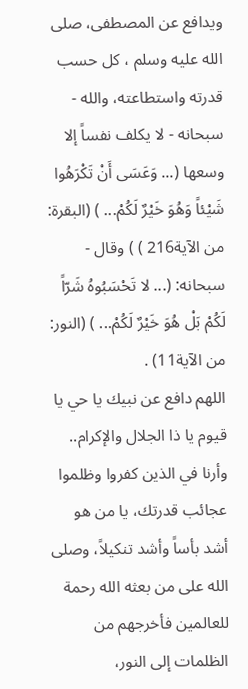ويدافع عن المصطفى، صلى الله عليه وسلم ، كل حسب قدرته واستطاعته، والله - سبحانه - لا يكلف نفساً إلا وسعها (... وَعَسَى أَنْ تَكْرَهُوا شَيْئاً وَهُوَ خَيْرٌ لَكُمْ... ) (البقرة: من الآية216 ) ) وقال - سبحانه: (... لا تَحْسَبُوهُ شَرّاً لَكُمْ بَلْ هُوَ خَيْرٌ لَكُمْ... ) (النور: من الآية11) .
اللهم دافع عن نبيك يا حي يا قيوم يا ذا الجلال والإكرام.. وأرنا في الذين كفروا وظلموا عجائب قدرتك، يا من هو أشد بأساً وأشد تنكيلاً، وصلى الله على من بعثه الله رحمة للعالمين فأخرجهم من الظلمات إلى النور،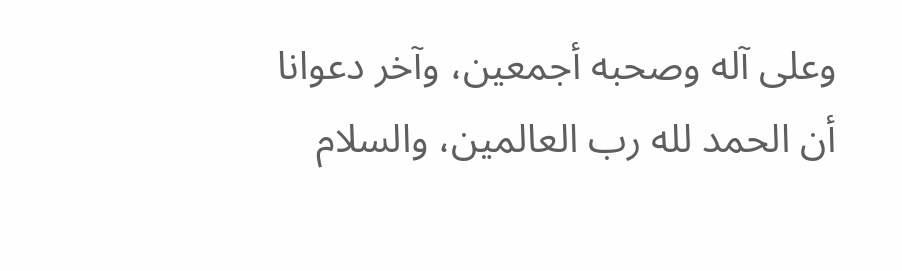وعلى آله وصحبه أجمعين، وآخر دعوانا أن الحمد لله رب العالمين، والسلام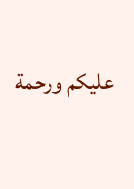عليكم ورحمة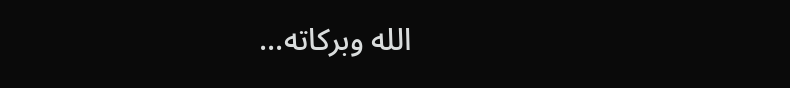الله وبركاته...